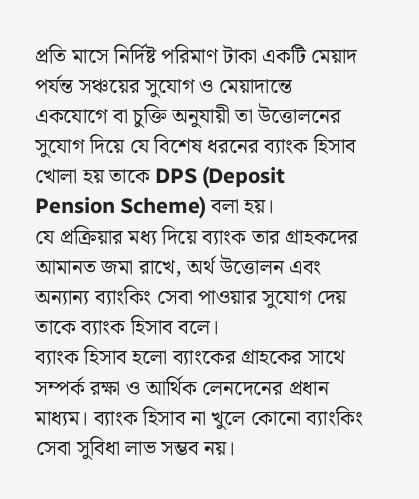প্রতি মাসে নির্দিষ্ট পরিমাণ টাকা একটি মেয়াদ পর্যন্ত সঞ্চয়ের সুযোগ ও মেয়াদান্তে একযোগে বা চুক্তি অনুযায়ী তা উত্তোলনের সুযোগ দিয়ে যে বিশেষ ধরনের ব্যাংক হিসাব খোলা হয় তাকে DPS (Deposit Pension Scheme) বলা হয়।
যে প্রক্রিয়ার মধ্য দিয়ে ব্যাংক তার গ্রাহকদের আমানত জমা রাখে, অর্থ উত্তোলন এবং অন্যান্য ব্যাংকিং সেবা পাওয়ার সুযোগ দেয় তাকে ব্যাংক হিসাব বলে।
ব্যাংক হিসাব হলো ব্যাংকের গ্রাহকের সাথে সম্পর্ক রক্ষা ও আর্থিক লেনদেনের প্রধান মাধ্যম। ব্যাংক হিসাব না খুলে কোনো ব্যাংকিং সেবা সুবিধা লাভ সম্ভব নয়।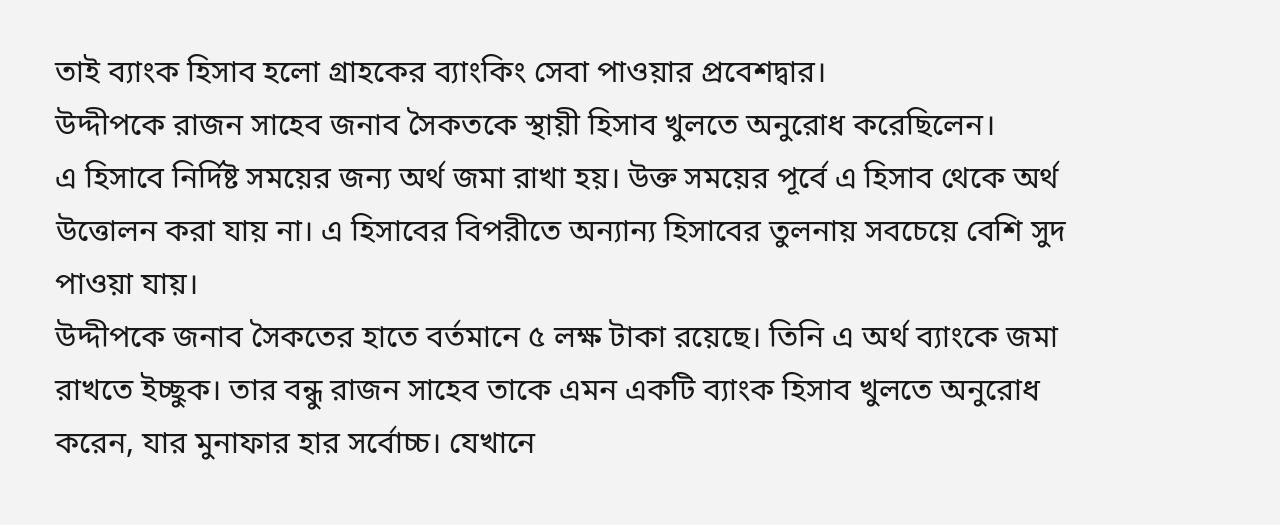তাই ব্যাংক হিসাব হলো গ্রাহকের ব্যাংকিং সেবা পাওয়ার প্রবেশদ্বার।
উদ্দীপকে রাজন সাহেব জনাব সৈকতকে স্থায়ী হিসাব খুলতে অনুরোধ করেছিলেন।
এ হিসাবে নির্দিষ্ট সময়ের জন্য অর্থ জমা রাখা হয়। উক্ত সময়ের পূর্বে এ হিসাব থেকে অর্থ উত্তোলন করা যায় না। এ হিসাবের বিপরীতে অন্যান্য হিসাবের তুলনায় সবচেয়ে বেশি সুদ পাওয়া যায়।
উদ্দীপকে জনাব সৈকতের হাতে বর্তমানে ৫ লক্ষ টাকা রয়েছে। তিনি এ অর্থ ব্যাংকে জমা রাখতে ইচ্ছুক। তার বন্ধু রাজন সাহেব তাকে এমন একটি ব্যাংক হিসাব খুলতে অনুরোধ করেন, যার মুনাফার হার সর্বোচ্চ। যেখানে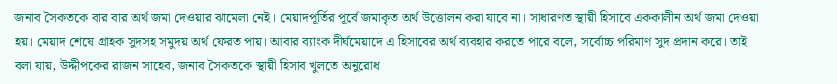জনাব সৈকতকে বার বার অর্থ জমা দেওয়ার ঝামেলা নেই। মেয়াদপূর্তির পূর্বে জমাকৃত অর্থ উত্তোলন করা যাবে না। সাধারণত স্থায়ী হিসাবে এককালীন অর্থ জমা দেওয়া হয়। মেয়াদ শেষে গ্রাহক সুদসহ সমুদয় অর্থ ফেরত পায়। আবার ব্যাংক দীর্ঘমেয়াদে এ হিসাবের অর্থ ব্যবহার করতে পারে বলে, সর্বোচ্চ পরিমাণ সুদ প্রদান করে। তাই বলা যায়, উদ্দীপকের রাজন সাহেব, জনাব সৈকতকে স্থায়ী হিসাব খুলতে অনুরোধ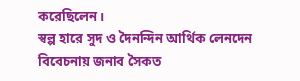করেছিলেন।
স্বল্প হারে সুদ ও দৈনন্দিন আর্থিক লেনদেন বিবেচনায় জনাব সৈকত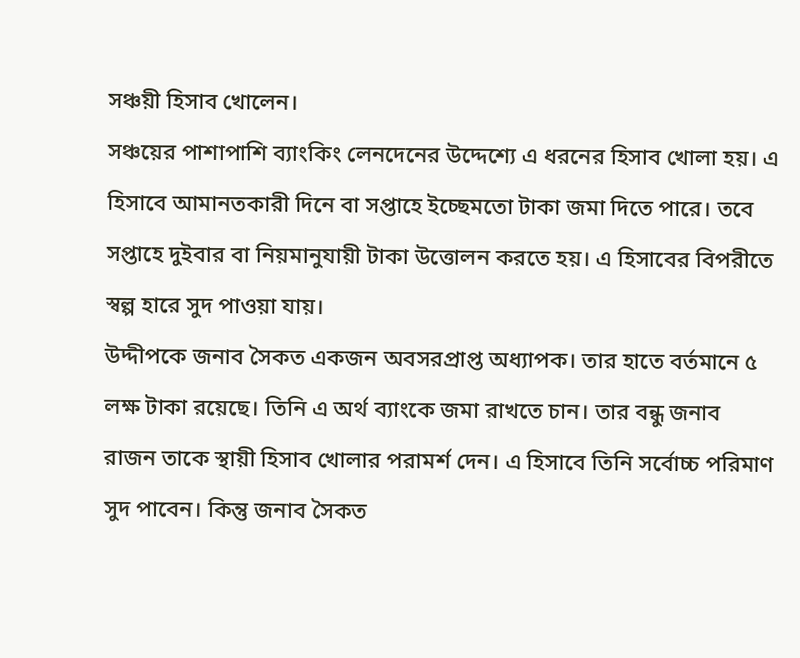সঞ্চয়ী হিসাব খোলেন।
সঞ্চয়ের পাশাপাশি ব্যাংকিং লেনদেনের উদ্দেশ্যে এ ধরনের হিসাব খোলা হয়। এ হিসাবে আমানতকারী দিনে বা সপ্তাহে ইচ্ছেমতো টাকা জমা দিতে পারে। তবে সপ্তাহে দুইবার বা নিয়মানুযায়ী টাকা উত্তোলন করতে হয়। এ হিসাবের বিপরীতে স্বল্প হারে সুদ পাওয়া যায়।
উদ্দীপকে জনাব সৈকত একজন অবসরপ্রাপ্ত অধ্যাপক। তার হাতে বর্তমানে ৫ লক্ষ টাকা রয়েছে। তিনি এ অর্থ ব্যাংকে জমা রাখতে চান। তার বন্ধু জনাব রাজন তাকে স্থায়ী হিসাব খোলার পরামর্শ দেন। এ হিসাবে তিনি সর্বোচ্চ পরিমাণ সুদ পাবেন। কিন্তু জনাব সৈকত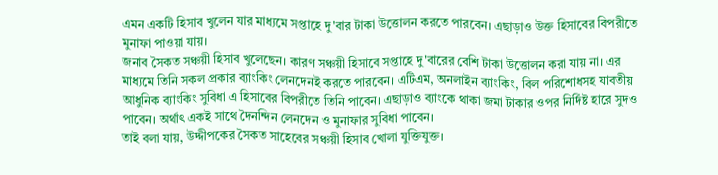এমন একটি হিসাব খুলেন যার মাধ্যমে সপ্তাহে দু'বার টাকা উত্তোলন করতে পারবেন। এছাড়াও উক্ত হিসাবের বিপরীতে মুনাফা পাওয়া যায়।
জনাব সৈকত সঞ্চয়ী হিসাব খুলেছেন। কারণ সঞ্চয়ী হিসাবে সপ্তাহে দু'বারের বেশি টাকা উত্তোলন করা যায় না। এর মাধ্যমে তিনি সকল প্রকার ব্যাংকিং লেনদেনই করতে পারবেন। এটিএম, অনলাইন ব্যাংকিং, বিল পরিশোধসহ যাবতীয় আধুনিক ব্যাংকিং সুবিধা এ হিসাবের বিপরীতে তিনি পাবেন। এছাড়াও ব্যাংকে থাকা জমা টাকার ওপর নির্দিষ্ট হারে সুদও পাবেন। অর্থাৎ একই সাথে দৈনন্দিন লেনদেন ও মুনাফার সুবিধা পাবেন।
তাই বলা যায়, উদ্দীপকের সৈকত সাহেবের সঞ্চয়ী হিসাব খোলা যুক্তিযুক্ত।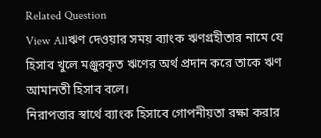Related Question
View Allঋণ দেওয়ার সময় ব্যাংক ঋণগ্রহীতার নামে যে হিসাব খুলে মঞ্জুরকৃত ঋণের অর্থ প্রদান করে তাকে ঋণ আমানতী হিসাব বলে।
নিরাপত্তার স্বার্থে ব্যাংক হিসাবে গোপনীয়তা রক্ষা করার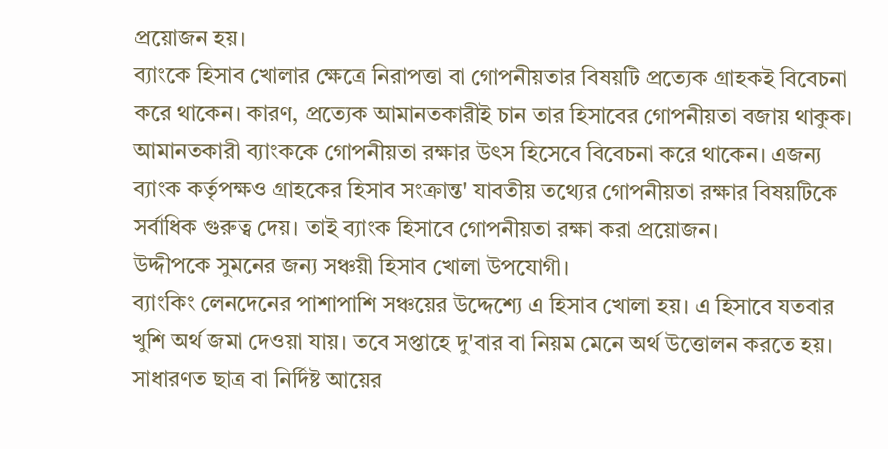প্রয়োজন হয়।
ব্যাংকে হিসাব খোলার ক্ষেত্রে নিরাপত্তা বা গোপনীয়তার বিষয়টি প্রত্যেক গ্রাহকই বিবেচনা করে থাকেন। কারণ, প্রত্যেক আমানতকারীই চান তার হিসাবের গোপনীয়তা বজায় থাকুক। আমানতকারী ব্যাংককে গোপনীয়তা রক্ষার উৎস হিসেবে বিবেচনা করে থাকেন। এজন্য ব্যাংক কর্তৃপক্ষও গ্রাহকের হিসাব সংক্রান্ত' যাবতীয় তথ্যের গোপনীয়তা রক্ষার বিষয়টিকে সর্বাধিক গুরুত্ব দেয়। তাই ব্যাংক হিসাবে গোপনীয়তা রক্ষা করা প্রয়োজন।
উদ্দীপকে সুমনের জন্য সঞ্চয়ী হিসাব খোলা উপযোগী।
ব্যাংকিং লেনদেনের পাশাপাশি সঞ্চয়ের উদ্দেশ্যে এ হিসাব খোলা হয়। এ হিসাবে যতবার খুশি অর্থ জমা দেওয়া যায়। তবে সপ্তাহে দু'বার বা নিয়ম মেনে অর্থ উত্তোলন করতে হয়। সাধারণত ছাত্র বা নির্দিষ্ট আয়ের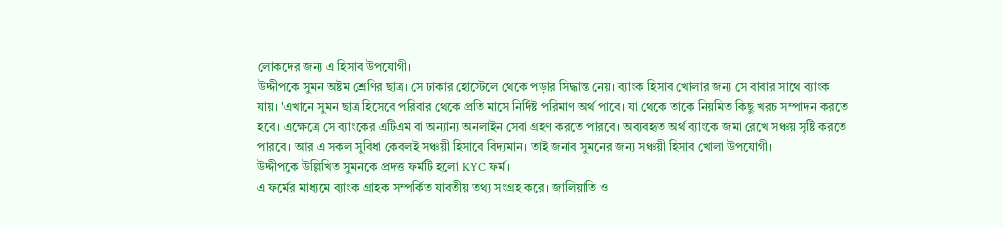লোকদের জন্য এ হিসাব উপযোগী।
উদ্দীপকে সুমন অষ্টম শ্রেণির ছাত্র। সে ঢাকার হোস্টেলে থেকে পড়ার সিদ্ধান্ত নেয়। ব্যাংক হিসাব খোলার জন্য সে বাবার সাথে ব্যাংক যায়। 'এখানে সুমন ছাত্র হিসেবে পরিবার থেকে প্রতি মাসে নির্দিষ্ট পরিমাণ অর্থ পাবে। যা থেকে তাকে নিয়মিত কিছু খরচ সম্পাদন করতে হবে। এক্ষেত্রে সে ব্যাংকের এটিএম বা অন্যান্য অনলাইন সেবা গ্রহণ করতে পারবে। অব্যবহৃত অর্থ ব্যাংকে জমা রেখে সঞ্চয় সৃষ্টি করতে পারবে। আর এ সকল সুবিধা কেবলই সঞ্চয়ী হিসাবে বিদ্যমান। তাই জনাব সুমনের জন্য সঞ্চয়ী হিসাব খোলা উপযোগী।
উদ্দীপকে উল্লিখিত সুমনকে প্রদত্ত ফর্মটি হলো KYC ফর্ম।
এ ফর্মের মাধ্যমে ব্যাংক গ্রাহক সম্পর্কিত যাবতীয় তথ্য সংগ্রহ করে। জালিয়াতি ও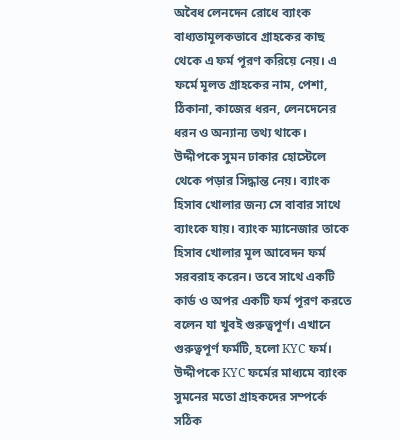অবৈধ লেনদেন রোধে ব্যাংক বাধ্যতামূলকভাবে গ্রাহকের কাছ থেকে এ ফর্ম পূরণ করিয়ে নেয়। এ ফর্মে মূলত গ্রাহকের নাম, পেশা, ঠিকানা, কাজের ধরন, লেনদেনের ধরন ও অন্যান্য তথ্য থাকে। উদ্দীপকে সুমন ঢাকার হোস্টেলে থেকে পড়ার সিদ্ধান্ত নেয়। ব্যাংক হিসাব খোলার জন্য সে বাবার সাথে ব্যাংকে যায়। ব্যাংক ম্যানেজার তাকে হিসাব খোলার মূল আবেদন ফর্ম সরবরাহ করেন। তবে সাথে একটি কার্ড ও অপর একটি ফর্ম পূরণ করতে বলেন যা খুবই গুরুত্বপূর্ণ। এখানে গুরুত্বপূর্ণ ফর্মটি, হলো KYC ফর্ম।
উদ্দীপকে KYC ফর্মের মাধ্যমে ব্যাংক সুমনের মতো গ্রাহকদের সম্পর্কে সঠিক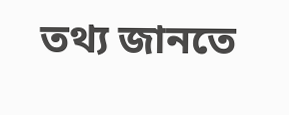তথ্য জানতে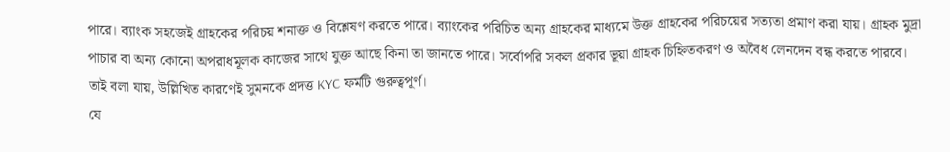পারে। ব্যাংক সহজেই গ্রাহকের পরিচয় শনাক্ত ও বিশ্লেষণ করতে পারে। ব্যাংকের পরিচিত অন্য গ্রাহকের মাধ্যমে উক্ত গ্রাহকের পরিচয়ের সত্যতা প্রমাণ করা যায়। গ্রাহক মুদ্রা পাচার বা অন্য কোনো অপরাধমূলক কাজের সাথে যুক্ত আছে কিনা তা জানতে পারে। সর্বোপরি সকল প্রকার ভূয়া গ্রাহক চিহ্নিতকরণ ও অবৈধ লেনদেন বন্ধ করতে পারবে। তাই বলা যায়, উল্লিখিত কারণেই সুমনকে প্রদত্ত KYC ফর্মটি গুরুত্বপূর্ণ।
যে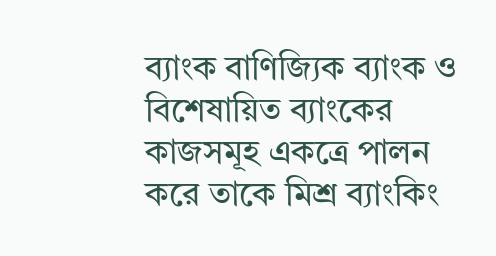ব্যাংক বাণিজ্যিক ব্যাংক ও বিশেষায়িত ব্যাংকের কাজসমূহ একত্রে পালন করে তাকে মিশ্র ব্যাংকিং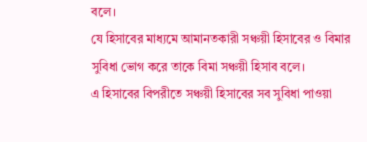বলে।
যে হিসাবের মাধ্যমে আমানতকারী সঞ্চয়ী হিসাবের ও বিমার সুবিধা ভোগ করে তাকে বিমা সঞ্চয়ী হিসাব বলে।
এ হিসাবের বিপরীতে সঞ্চয়ী হিসাবের সব সুবিধা পাওয়া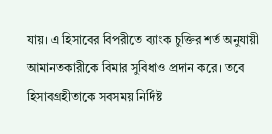যায়। এ হিসাবের বিপরীতে ব্যাংক চুক্তির শর্ত অনুযায়ী আমানতকারীকে বিমার সুবিধাও প্রদান করে। তবে হিসাবগ্রহীতাকে সবসময় নির্দিষ্ট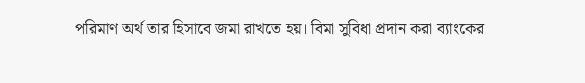পরিমাণ অর্থ তার হিসাবে জমা রাখতে হয়। বিমা সুবিধা প্রদান করা ব্যাংকের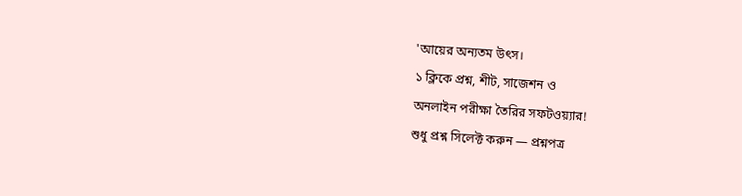'আয়ের অন্যতম উৎস।
১ ক্লিকে প্রশ্ন, শীট, সাজেশন ও
অনলাইন পরীক্ষা তৈরির সফটওয়্যার!
শুধু প্রশ্ন সিলেক্ট করুন — প্রশ্নপত্র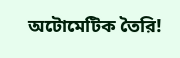অটোমেটিক তৈরি!